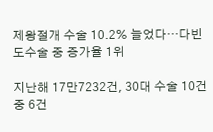제왕절개 수술 10.2% 늘었다…다빈도수술 중 증가율 1위

지난해 17만7232건, 30대 수술 10건 중 6건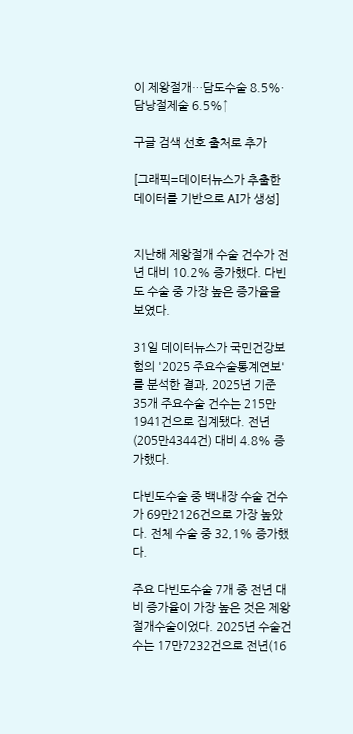이 제왕절개…담도수술 8.5%·담낭절제술 6.5%↑

구글 검색 선호 출처로 추가

[그래픽=데이터뉴스가 추출한 데이터를 기반으로 AI가 생성]


지난해 제왕절개 수술 건수가 전년 대비 10.2% 증가했다. 다빈도 수술 중 가장 높은 증가율을 보였다.

31일 데이터뉴스가 국민건강보험의 '2025 주요수술통계연보'를 분석한 결과, 2025년 기준 35개 주요수술 건수는 215만1941건으로 집계됐다. 전년(205만4344건) 대비 4.8% 증가했다.

다빈도수술 중 백내장 수술 건수가 69만2126건으로 가장 높았다. 전체 수술 중 32,1% 증가했다.

주요 다빈도수술 7개 중 전년 대비 증가율이 가장 높은 것은 제왕절개수술이었다. 2025년 수술건수는 17만7232건으로 전년(16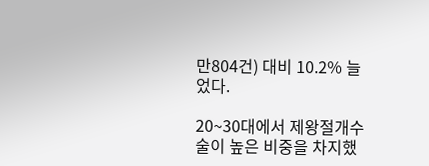만804건) 대비 10.2% 늘었다.

20~30대에서 제왕절개수술이 높은 비중을 차지했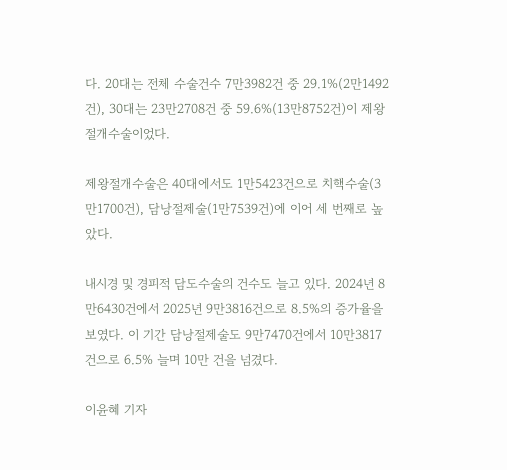다. 20대는 전체 수술건수 7만3982건 중 29.1%(2만1492건), 30대는 23만2708건 중 59.6%(13만8752건)이 제왕절개수술이었다.

제왕절개수술은 40대에서도 1만5423건으로 치핵수술(3만1700건), 담낭절제술(1만7539건)에 이어 세 번째로 높았다.

내시경 및 경피적 담도수술의 건수도 늘고 있다. 2024년 8만6430건에서 2025년 9만3816건으로 8.5%의 증가율을 보였다. 이 기간 담낭절제술도 9만7470건에서 10만3817건으로 6.5% 늘며 10만 건을 넘겼다.

이윤혜 기자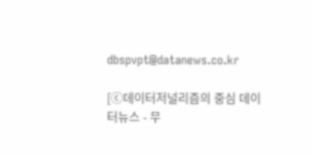dbspvpt@datanews.co.kr

[ⓒ데이터저널리즘의 중심 데이터뉴스 - 무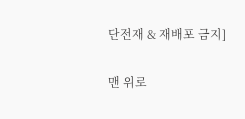단전재 & 재배포 금지]

맨 위로